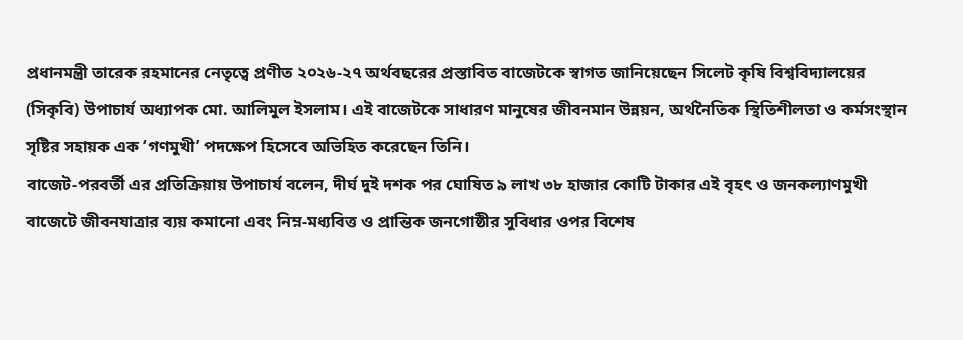প্রধানমন্ত্রী তারেক রহমানের নেতৃত্বে প্রণীত ২০২৬-২৭ অর্থবছরের প্রস্তাবিত বাজেটকে স্বাগত জানিয়েছেন সিলেট কৃষি বিশ্ববিদ্যালয়ের (সিকৃবি) উপাচার্য অধ্যাপক মো. আলিমুল ইসলাম। এই বাজেটকে সাধারণ মানুষের জীবনমান উন্নয়ন, অর্থনৈতিক স্থিতিশীলতা ও কর্মসংস্থান সৃষ্টির সহায়ক এক ‘গণমুখী’ পদক্ষেপ হিসেবে অভিহিত করেছেন তিনি।
বাজেট-পরবর্তী এর প্রতিক্রিয়ায় উপাচার্য বলেন, দীর্ঘ দুই দশক পর ঘোষিত ৯ লাখ ৩৮ হাজার কোটি টাকার এই বৃহৎ ও জনকল্যাণমুখী বাজেটে জীবনযাত্রার ব্যয় কমানো এবং নিম্ন-মধ্যবিত্ত ও প্রান্তিক জনগোষ্ঠীর সুবিধার ওপর বিশেষ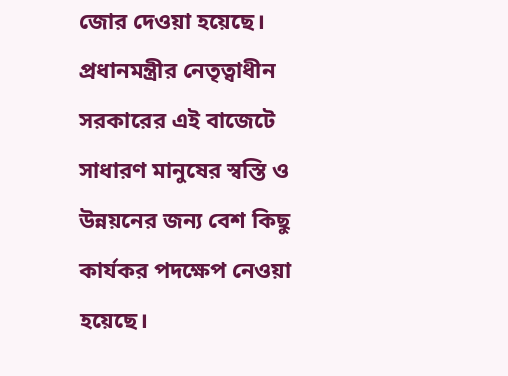জোর দেওয়া হয়েছে। প্রধানমন্ত্রীর নেতৃত্বাধীন সরকারের এই বাজেটে সাধারণ মানুষের স্বস্তি ও উন্নয়নের জন্য বেশ কিছু কার্যকর পদক্ষেপ নেওয়া হয়েছে।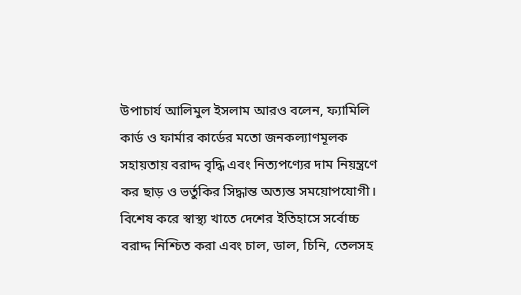উপাচার্য আলিমুল ইসলাম আরও বলেন, ফ্যামিলি কার্ড ও ফার্মার কার্ডের মতো জনকল্যাণমূলক সহায়তায় বরাদ্দ বৃদ্ধি এবং নিত্যপণ্যের দাম নিয়ন্ত্রণে কর ছাড় ও ভর্তুকির সিদ্ধান্ত অত্যন্ত সময়োপযোগী। বিশেষ করে স্বাস্থ্য খাতে দেশের ইতিহাসে সর্বোচ্চ বরাদ্দ নিশ্চিত করা এবং চাল, ডাল, চিনি, তেলসহ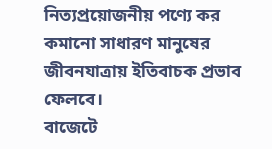নিত্যপ্রয়োজনীয় পণ্যে কর কমানো সাধারণ মানুষের জীবনযাত্রায় ইতিবাচক প্রভাব ফেলবে।
বাজেটে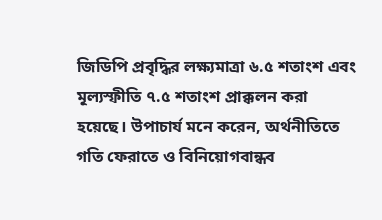জিডিপি প্রবৃদ্ধির লক্ষ্যমাত্রা ৬.৫ শতাংশ এবং মূল্যস্ফীতি ৭.৫ শতাংশ প্রাক্কলন করা হয়েছে। উপাচার্য মনে করেন, অর্থনীতিতে গতি ফেরাতে ও বিনিয়োগবান্ধব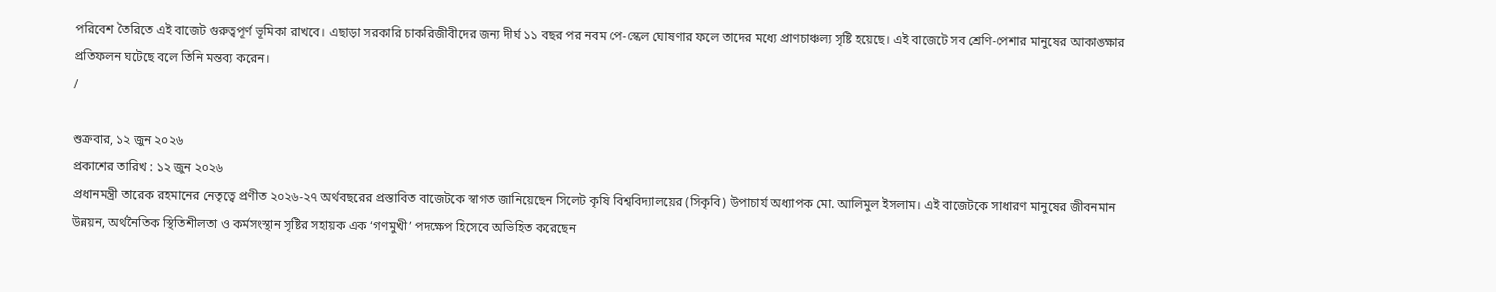পরিবেশ তৈরিতে এই বাজেট গুরুত্বপূর্ণ ভূমিকা রাখবে। এছাড়া সরকারি চাকরিজীবীদের জন্য দীর্ঘ ১১ বছর পর নবম পে-স্কেল ঘোষণার ফলে তাদের মধ্যে প্রাণচাঞ্চল্য সৃষ্টি হয়েছে। এই বাজেটে সব শ্রেণি-পেশার মানুষের আকাঙ্ক্ষার প্রতিফলন ঘটেছে বলে তিনি মন্তব্য করেন।
/

শুক্রবার, ১২ জুন ২০২৬
প্রকাশের তারিখ : ১২ জুন ২০২৬
প্রধানমন্ত্রী তারেক রহমানের নেতৃত্বে প্রণীত ২০২৬-২৭ অর্থবছরের প্রস্তাবিত বাজেটকে স্বাগত জানিয়েছেন সিলেট কৃষি বিশ্ববিদ্যালয়ের (সিকৃবি) উপাচার্য অধ্যাপক মো. আলিমুল ইসলাম। এই বাজেটকে সাধারণ মানুষের জীবনমান উন্নয়ন, অর্থনৈতিক স্থিতিশীলতা ও কর্মসংস্থান সৃষ্টির সহায়ক এক ‘গণমুখী’ পদক্ষেপ হিসেবে অভিহিত করেছেন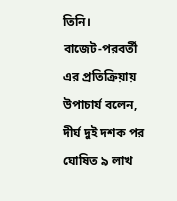তিনি।
বাজেট-পরবর্তী এর প্রতিক্রিয়ায় উপাচার্য বলেন, দীর্ঘ দুই দশক পর ঘোষিত ৯ লাখ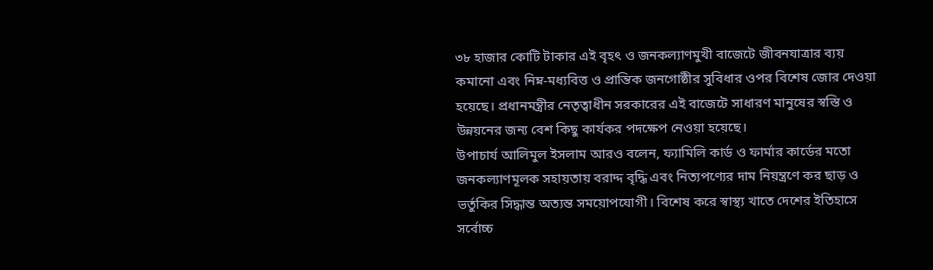৩৮ হাজার কোটি টাকার এই বৃহৎ ও জনকল্যাণমুখী বাজেটে জীবনযাত্রার ব্যয় কমানো এবং নিম্ন-মধ্যবিত্ত ও প্রান্তিক জনগোষ্ঠীর সুবিধার ওপর বিশেষ জোর দেওয়া হয়েছে। প্রধানমন্ত্রীর নেতৃত্বাধীন সরকারের এই বাজেটে সাধারণ মানুষের স্বস্তি ও উন্নয়নের জন্য বেশ কিছু কার্যকর পদক্ষেপ নেওয়া হয়েছে।
উপাচার্য আলিমুল ইসলাম আরও বলেন, ফ্যামিলি কার্ড ও ফার্মার কার্ডের মতো জনকল্যাণমূলক সহায়তায় বরাদ্দ বৃদ্ধি এবং নিত্যপণ্যের দাম নিয়ন্ত্রণে কর ছাড় ও ভর্তুকির সিদ্ধান্ত অত্যন্ত সময়োপযোগী। বিশেষ করে স্বাস্থ্য খাতে দেশের ইতিহাসে সর্বোচ্চ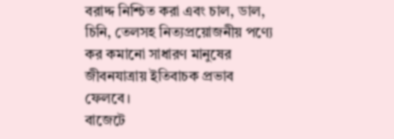বরাদ্দ নিশ্চিত করা এবং চাল, ডাল, চিনি, তেলসহ নিত্যপ্রয়োজনীয় পণ্যে কর কমানো সাধারণ মানুষের জীবনযাত্রায় ইতিবাচক প্রভাব ফেলবে।
বাজেটে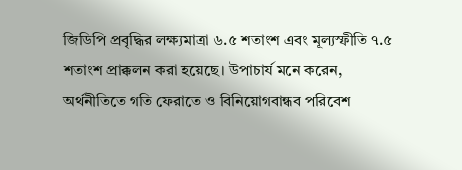জিডিপি প্রবৃদ্ধির লক্ষ্যমাত্রা ৬.৫ শতাংশ এবং মূল্যস্ফীতি ৭.৫ শতাংশ প্রাক্কলন করা হয়েছে। উপাচার্য মনে করেন, অর্থনীতিতে গতি ফেরাতে ও বিনিয়োগবান্ধব পরিবেশ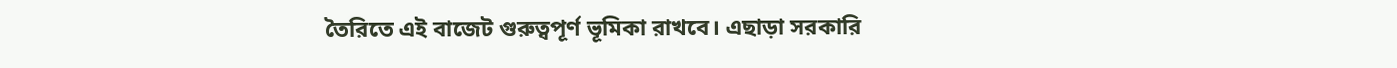তৈরিতে এই বাজেট গুরুত্বপূর্ণ ভূমিকা রাখবে। এছাড়া সরকারি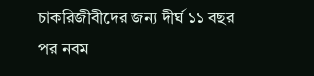চাকরিজীবীদের জন্য দীর্ঘ ১১ বছর পর নবম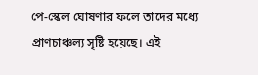পে-স্কেল ঘোষণার ফলে তাদের মধ্যে প্রাণচাঞ্চল্য সৃষ্টি হয়েছে। এই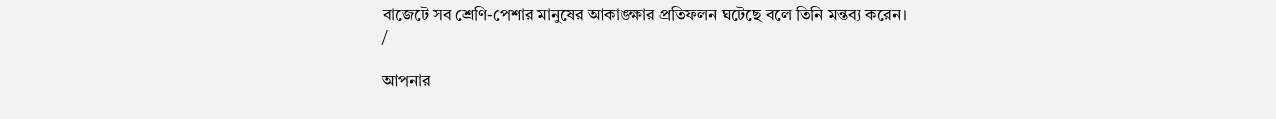বাজেটে সব শ্রেণি-পেশার মানুষের আকাঙ্ক্ষার প্রতিফলন ঘটেছে বলে তিনি মন্তব্য করেন।
/

আপনার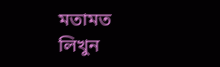মতামত লিখুন